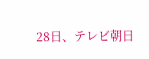28日、テレビ朝日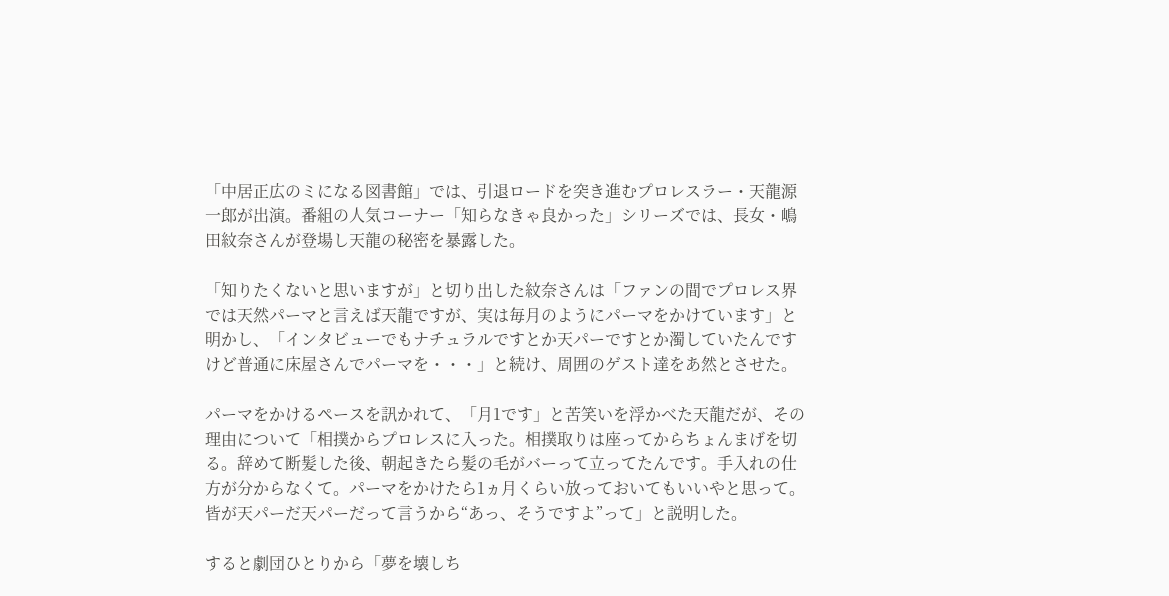「中居正広のミになる図書館」では、引退ロードを突き進むプロレスラー・天龍源一郎が出演。番組の人気コーナー「知らなきゃ良かった」シリーズでは、長女・嶋田紋奈さんが登場し天龍の秘密を暴露した。

「知りたくないと思いますが」と切り出した紋奈さんは「ファンの間でプロレス界では天然パーマと言えば天龍ですが、実は毎月のようにパーマをかけています」と明かし、「インタビューでもナチュラルですとか天パーですとか濁していたんですけど普通に床屋さんでパーマを・・・」と続け、周囲のゲスト達をあ然とさせた。

パーマをかけるペースを訊かれて、「月1です」と苦笑いを浮かべた天龍だが、その理由について「相撲からプロレスに入った。相撲取りは座ってからちょんまげを切る。辞めて断髪した後、朝起きたら髪の毛がバーって立ってたんです。手入れの仕方が分からなくて。パーマをかけたら1ヵ月くらい放っておいてもいいやと思って。皆が天パーだ天パーだって言うから“あっ、そうですよ”って」と説明した。

すると劇団ひとりから「夢を壊しち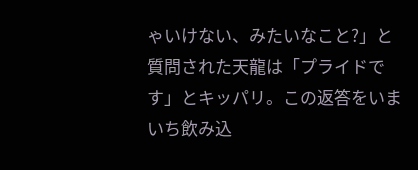ゃいけない、みたいなこと?」と質問された天龍は「プライドです」とキッパリ。この返答をいまいち飲み込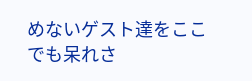めないゲスト達をここでも呆れさ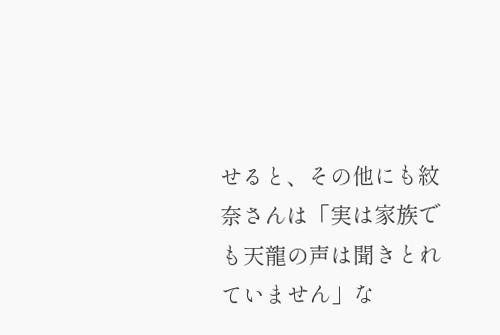せると、その他にも紋奈さんは「実は家族でも天龍の声は聞きとれていません」な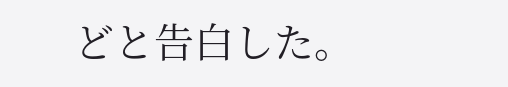どと告白した。